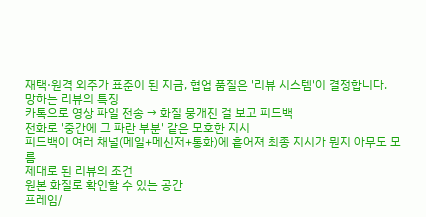재택·원격 외주가 표준이 된 지금, 협업 품질은 '리뷰 시스템'이 결정합니다.
망하는 리뷰의 특징
카톡으로 영상 파일 전송 → 화질 뭉개진 걸 보고 피드백
전화로 '중간에 그 파란 부분' 같은 모호한 지시
피드백이 여러 채널(메일+메신저+통화)에 흩어져 최종 지시가 뭔지 아무도 모름
제대로 된 리뷰의 조건
원본 화질로 확인할 수 있는 공간
프레임/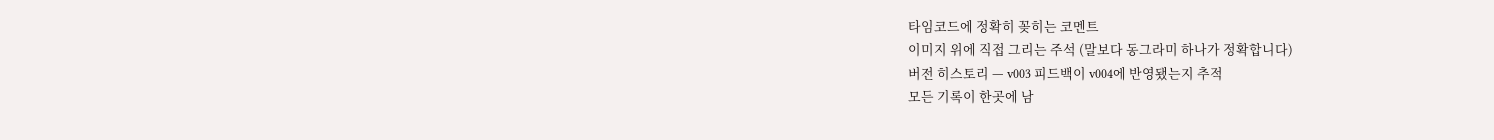타임코드에 정확히 꽂히는 코멘트
이미지 위에 직접 그리는 주석 (말보다 동그라미 하나가 정확합니다)
버전 히스토리 — v003 피드백이 v004에 반영됐는지 추적
모든 기록이 한곳에 남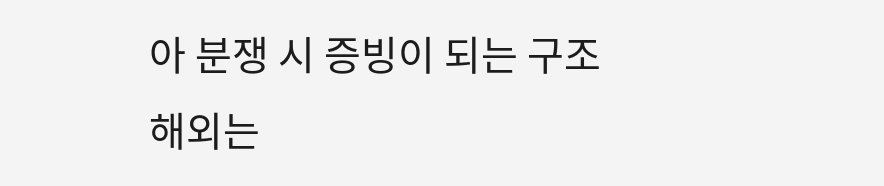아 분쟁 시 증빙이 되는 구조
해외는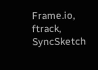Frame.io, ftrack, SyncSketch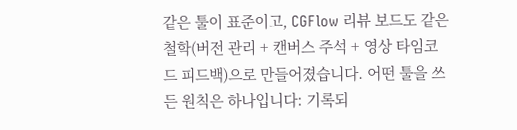같은 툴이 표준이고, CGFlow 리뷰 보드도 같은 철학(버전 관리 + 캔버스 주석 + 영상 타임코드 피드백)으로 만들어졌습니다. 어떤 툴을 쓰든 원칙은 하나입니다: 기록되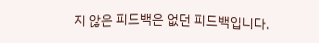지 않은 피드백은 없던 피드백입니다.